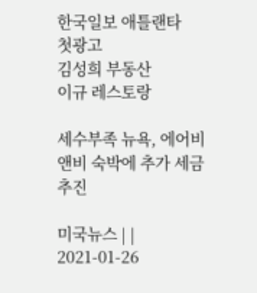한국일보 애틀랜타
첫광고
김성희 부동산
이규 레스토랑

세수부족 뉴욕, 에어비앤비 숙박에 추가 세금 추진

미국뉴스 | | 2021-01-26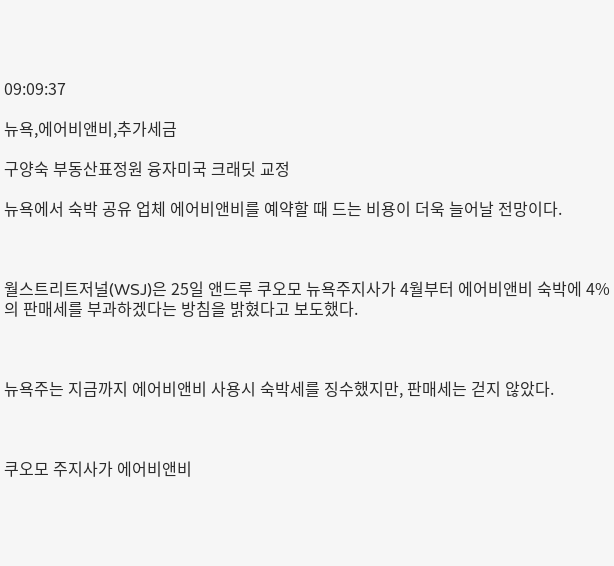09:09:37

뉴욕,에어비앤비,추가세금

구양숙 부동산표정원 융자미국 크래딧 교정

뉴욕에서 숙박 공유 업체 에어비앤비를 예약할 때 드는 비용이 더욱 늘어날 전망이다.



월스트리트저널(WSJ)은 25일 앤드루 쿠오모 뉴욕주지사가 4월부터 에어비앤비 숙박에 4%의 판매세를 부과하겠다는 방침을 밝혔다고 보도했다.



뉴욕주는 지금까지 에어비앤비 사용시 숙박세를 징수했지만, 판매세는 걷지 않았다.



쿠오모 주지사가 에어비앤비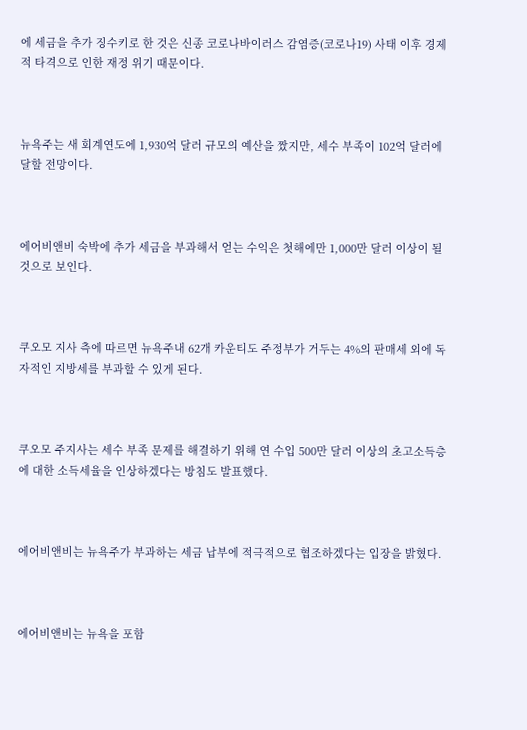에 세금을 추가 징수키로 한 것은 신종 코로나바이러스 감염증(코로나19) 사태 이후 경제적 타격으로 인한 재정 위기 때문이다.



뉴욕주는 새 회계연도에 1,930억 달러 규모의 예산을 짰지만, 세수 부족이 102억 달러에 달할 전망이다.



에어비앤비 숙박에 추가 세금을 부과해서 얻는 수익은 첫해에만 1,000만 달러 이상이 될 것으로 보인다.



쿠오모 지사 측에 따르면 뉴욕주내 62개 카운티도 주정부가 거두는 4%의 판매세 외에 독자적인 지방세를 부과할 수 있게 된다.



쿠오모 주지사는 세수 부족 문제를 해결하기 위해 연 수입 500만 달러 이상의 초고소득층에 대한 소득세율을 인상하겠다는 방침도 발표했다.



에어비앤비는 뉴욕주가 부과하는 세금 납부에 적극적으로 협조하겠다는 입장을 밝혔다.



에어비앤비는 뉴욕을 포함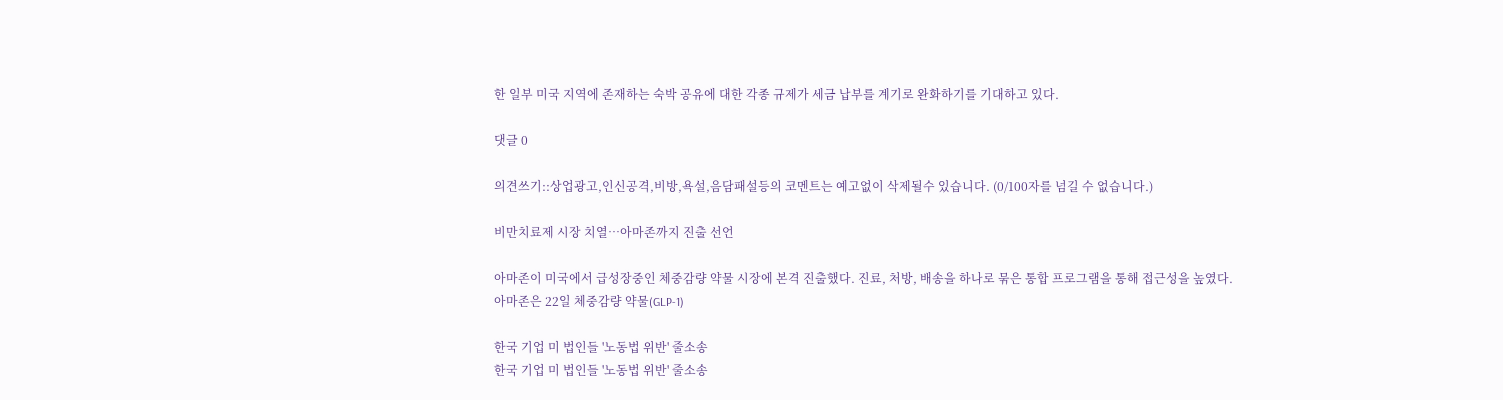한 일부 미국 지역에 존재하는 숙박 공유에 대한 각종 규제가 세금 납부를 계기로 완화하기를 기대하고 있다.

댓글 0

의견쓰기::상업광고,인신공격,비방,욕설,음담패설등의 코멘트는 예고없이 삭제될수 있습니다. (0/100자를 넘길 수 없습니다.)

비만치료제 시장 치열…아마존까지 진출 선언

아마존이 미국에서 급성장중인 체중감량 약물 시장에 본격 진출했다. 진료, 처방, 배송을 하나로 묶은 통합 프로그램을 통해 접근성을 높였다.아마존은 22일 체중감량 약물(GLP-1)

한국 기업 미 법인들 '노동법 위반' 줄소송
한국 기업 미 법인들 '노동법 위반' 줄소송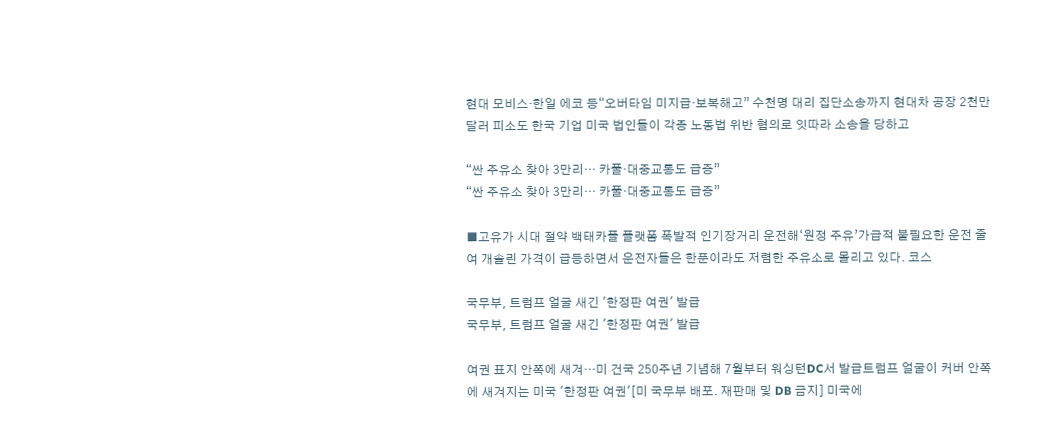현대 모비스·한일 에코 등“오버타임 미지급·보복해고” 수천명 대리 집단소송까지 현대차 공장 2천만달러 피소도 한국 기업 미국 법인들이 각종 노동법 위반 혐의로 잇따라 소송을 당하고

“싼 주유소 찾아 3만리… 카풀·대중교통도 급증”
“싼 주유소 찾아 3만리… 카풀·대중교통도 급증”

■고유가 시대 절약 백태카플 플랫폼 폭발적 인기장거리 운전해‘원정 주유’가급적 불필요한 운전 줄여 개솔린 가격이 급등하면서 운전자들은 한푼이라도 저렴한 주유소로 몰리고 있다. 코스

국무부, 트럼프 얼굴 새긴 '한정판 여권' 발급
국무부, 트럼프 얼굴 새긴 '한정판 여권' 발급

여권 표지 안쪽에 새겨…미 건국 250주년 기념해 7월부터 워싱턴DC서 발급트럼프 얼굴이 커버 안쪽에 새겨지는 미국 '한정판 여권'[미 국무부 배포. 재판매 및 DB 금지] 미국에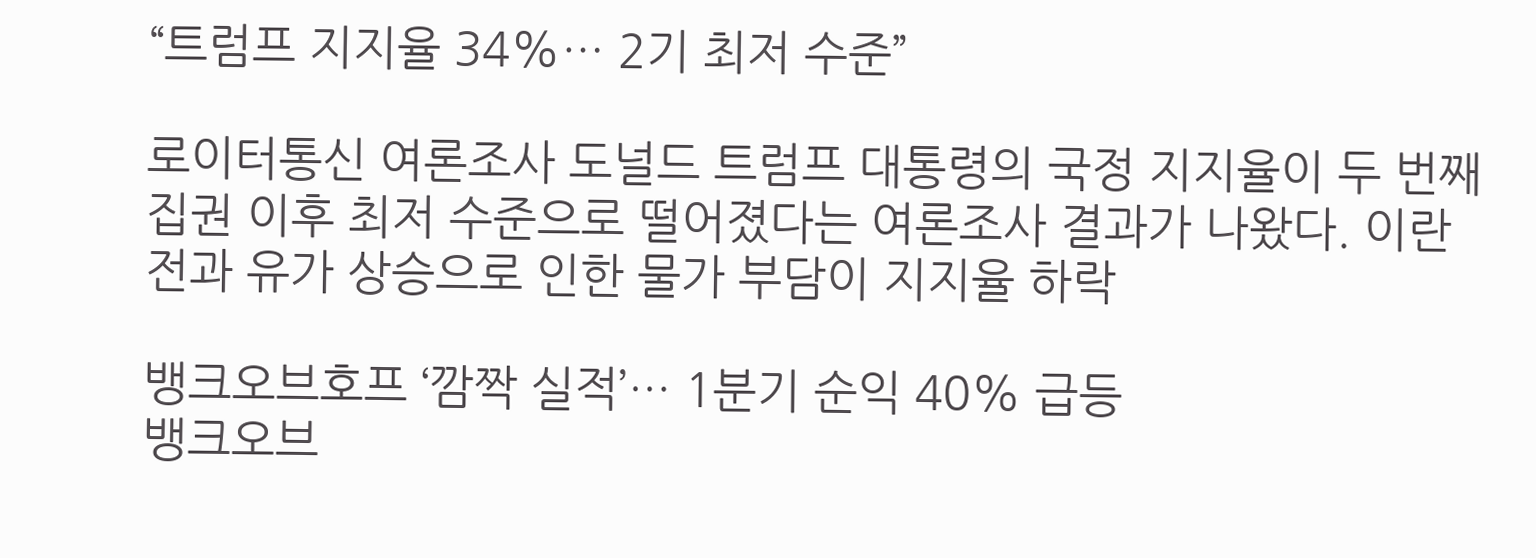“트럼프 지지율 34%… 2기 최저 수준”

로이터통신 여론조사 도널드 트럼프 대통령의 국정 지지율이 두 번째 집권 이후 최저 수준으로 떨어졌다는 여론조사 결과가 나왔다. 이란전과 유가 상승으로 인한 물가 부담이 지지율 하락

뱅크오브호프 ‘깜짝 실적’… 1분기 순익 40% 급등
뱅크오브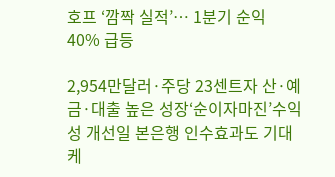호프 ‘깜짝 실적’… 1분기 순익 40% 급등

2,954만달러·주당 23센트자 산·예금·대출 높은 성장‘순이자마진’수익성 개선일 본은행 인수효과도 기대 케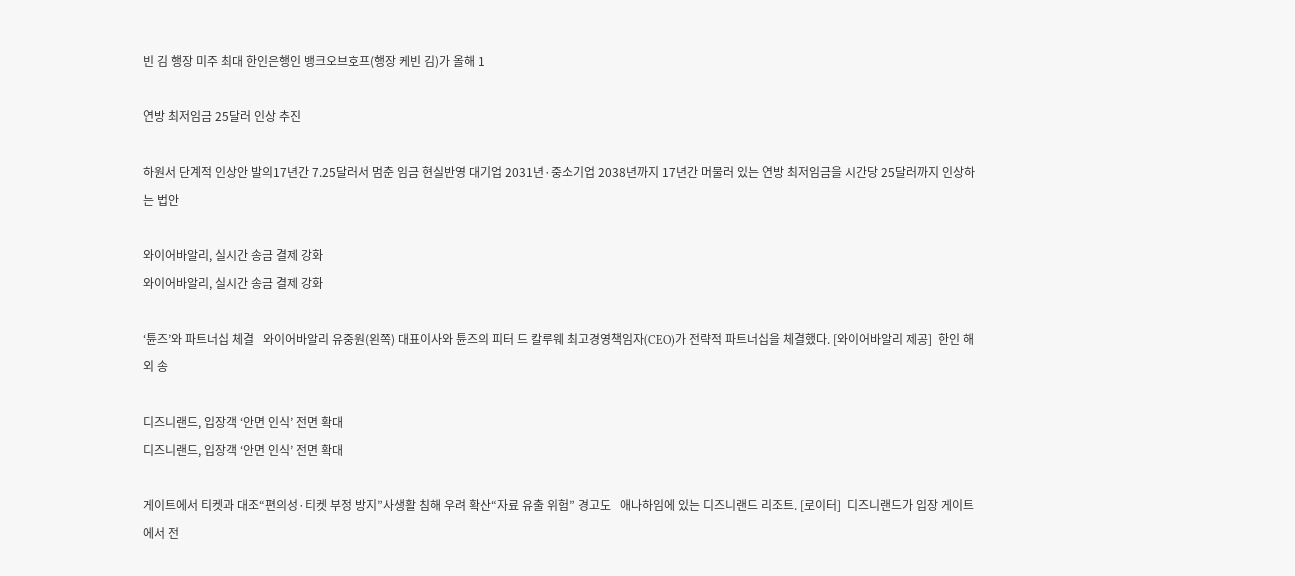빈 김 행장 미주 최대 한인은행인 뱅크오브호프(행장 케빈 김)가 올해 1

연방 최저임금 25달러 인상 추진

하원서 단계적 인상안 발의17년간 7.25달러서 멈춘 임금 현실반영 대기업 2031년·중소기업 2038년까지 17년간 머물러 있는 연방 최저임금을 시간당 25달러까지 인상하는 법안

와이어바알리, 실시간 송금 결제 강화
와이어바알리, 실시간 송금 결제 강화

‘튠즈’와 파트너십 체결   와이어바알리 유중원(왼쪽) 대표이사와 튠즈의 피터 드 칼루웨 최고경영책임자(CEO)가 전략적 파트너십을 체결했다. [와이어바알리 제공]  한인 해외 송

디즈니랜드, 입장객 ‘안면 인식’ 전면 확대
디즈니랜드, 입장객 ‘안면 인식’ 전면 확대

게이트에서 티켓과 대조“편의성·티켓 부정 방지”사생활 침해 우려 확산“자료 유출 위험” 경고도   애나하임에 있는 디즈니랜드 리조트. [로이터]  디즈니랜드가 입장 게이트에서 전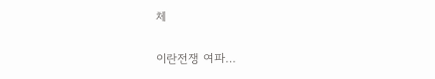체

이란전쟁 여파…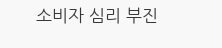소비자 심리 부진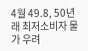4월 49.8, 50년래 최저소비자 물가 우려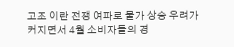고조 이란 전쟁 여파로 물가 상승 우려가 커지면서 4월 소비자들의 경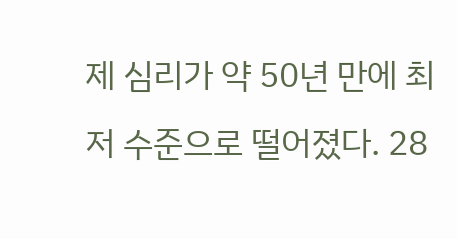제 심리가 약 50년 만에 최저 수준으로 떨어졌다. 28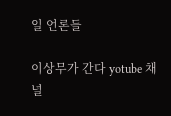일 언론들

이상무가 간다 yotube 채널